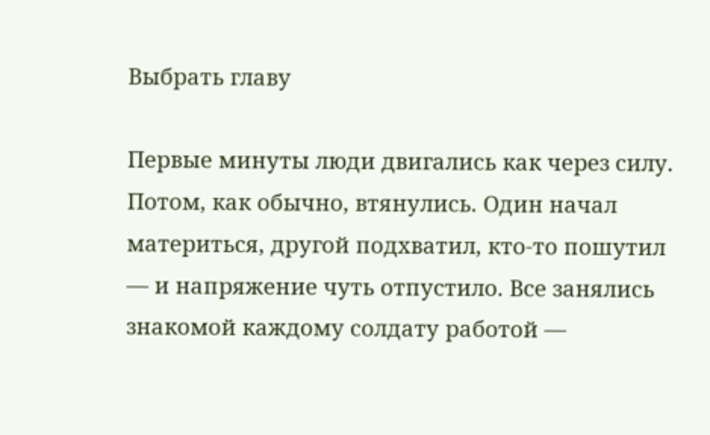Выбрать главу

Первые минуты люди двигались как через силу. Потом, как обычно, втянулись. Один начал материться, другой подхватил, кто-то пошутил — и напряжение чуть отпустило. Все занялись знакомой каждому солдату работой —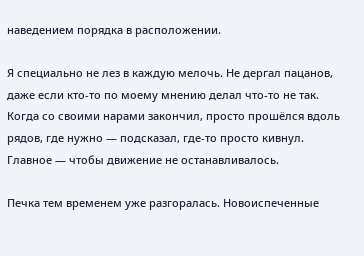наведением порядка в расположении.

Я специально не лез в каждую мелочь. Не дергал пацанов, даже если кто-то по моему мнению делал что-то не так. Когда со своими нарами закончил, просто прошёлся вдоль рядов, где нужно — подсказал, где-то просто кивнул. Главное — чтобы движение не останавливалось.

Печка тем временем уже разгоралась. Новоиспеченные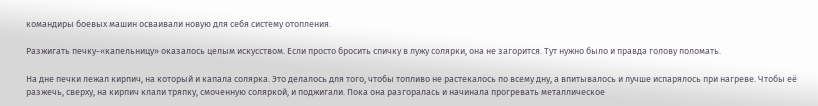командиры боевых машин осваивали новую для себя систему отопления.

Разжигать печку-«капельницу» оказалось целым искусством. Если просто бросить спичку в лужу солярки, она не загорится. Тут нужно было и правда голову поломать.

На дне печки лежал кирпич, на который и капала солярка. Это делалось для того, чтобы топливо не растекалось по всему дну, а впитывалось и лучше испарялось при нагреве. Чтобы её разжечь, сверху, на кирпич клали тряпку, смоченную соляркой, и поджигали. Пока она разгоралась и начинала прогревать металлическое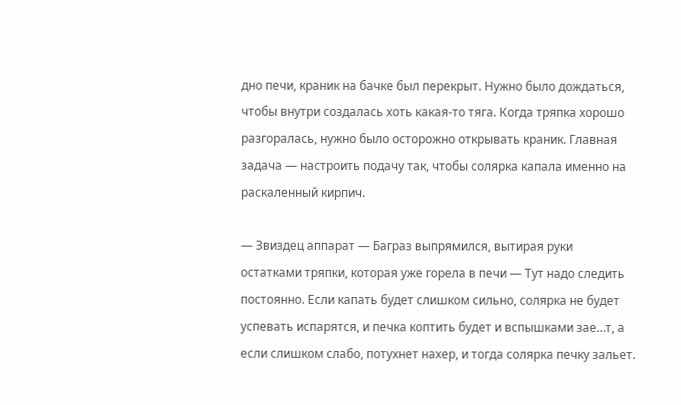дно печи, краник на бачке был перекрыт. Нужно было дождаться, чтобы внутри создалась хоть какая-то тяга. Когда тряпка хорошо разгоралась, нужно было осторожно открывать краник. Главная задача — настроить подачу так, чтобы солярка капала именно на раскаленный кирпич.

— Звиздец аппарат — Баграз выпрямился, вытирая руки остатками тряпки, которая уже горела в печи — Тут надо следить постоянно. Если капать будет слишком сильно, солярка не будет успевать испарятся, и печка коптить будет и вспышками зае…т, а если слишком слабо, потухнет нахер, и тогда солярка печку зальет.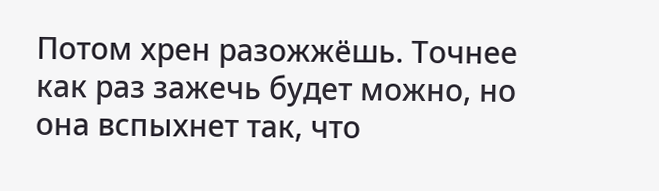Потом хрен разожжёшь. Точнее как раз зажечь будет можно, но она вспыхнет так, что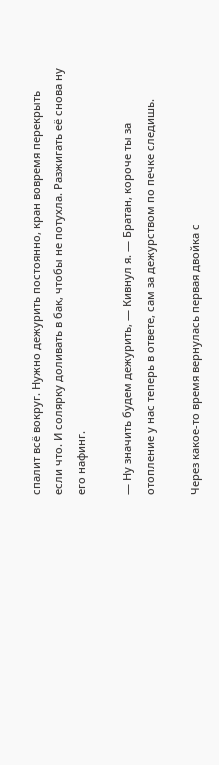спалит всё вокруг. Нужно дежурить постоянно, кран вовремя перекрыть если что. И солярку доливать в бак, чтобы не потухла. Разжигать её снова ну его нафинг.

— Ну значить будем дежурить, — Кивнул я. — Братан, короче ты за отопление у нас теперь в ответе, сам за дежурством по печке следишь.

Через какое-то время вернулась первая двойка с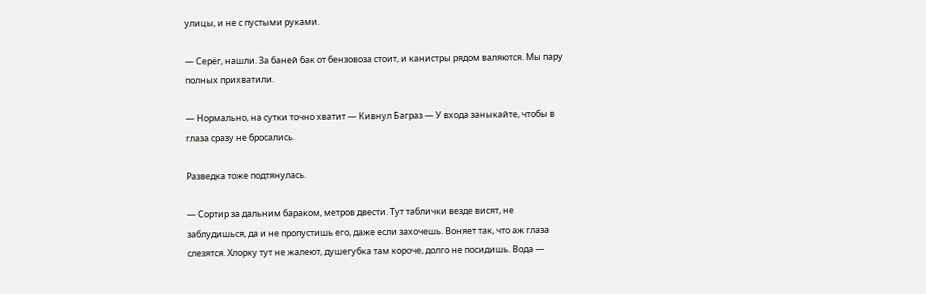улицы, и не с пустыми руками.

— Серёг, нашли. За баней бак от бензовоза стоит, и канистры рядом валяются. Мы пару полных прихватили.

— Нормально, на сутки точно хватит — Кивнул Баграз — У входа заныкайте, чтобы в глаза сразу не бросались.

Разведка тоже подтянулась.

— Сортир за дальним бараком, метров двести. Тут таблички везде висят, не заблудишься, да и не пропустишь его, даже если захочешь. Воняет так, что аж глаза слезятся. Хлорку тут не жалеют, душегубка там короче, долго не посидишь. Вода —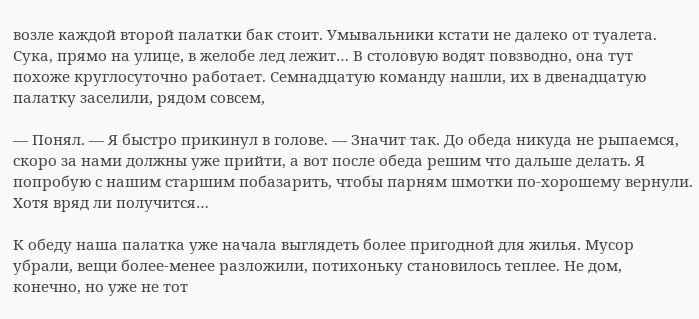возле каждой второй палатки бак стоит. Умывальники кстати не далеко от туалета. Сука, прямо на улице, в желобе лед лежит… В столовую водят повзводно, она тут похоже круглосуточно работает. Семнадцатую команду нашли, их в двенадцатую палатку заселили, рядом совсем,

— Понял. — Я быстро прикинул в голове. — Значит так. До обеда никуда не рыпаемся, скоро за нами должны уже прийти, а вот после обеда решим что дальше делать. Я попробую с нашим старшим побазарить, чтобы парням шмотки по-хорошему вернули. Хотя вряд ли получится…

К обеду наша палатка уже начала выглядеть более пригодной для жилья. Мусор убрали, вещи более-менее разложили, потихоньку становилось теплее. Не дом, конечно, но уже не тот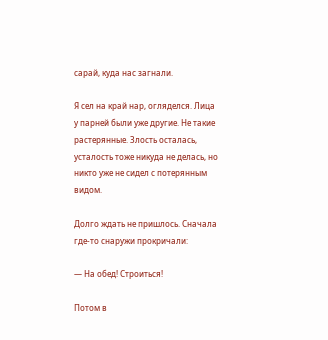сарай, куда нас загнали.

Я сел на край нар, огляделся. Лица у парней были уже другие. Не такие растерянные. Злость осталась, усталость тоже никуда не делась, но никто уже не сидел с потерянным видом.

Долго ждать не пришлось. Сначала где-то снаружи прокричали:

— На обед! Строиться!

Потом в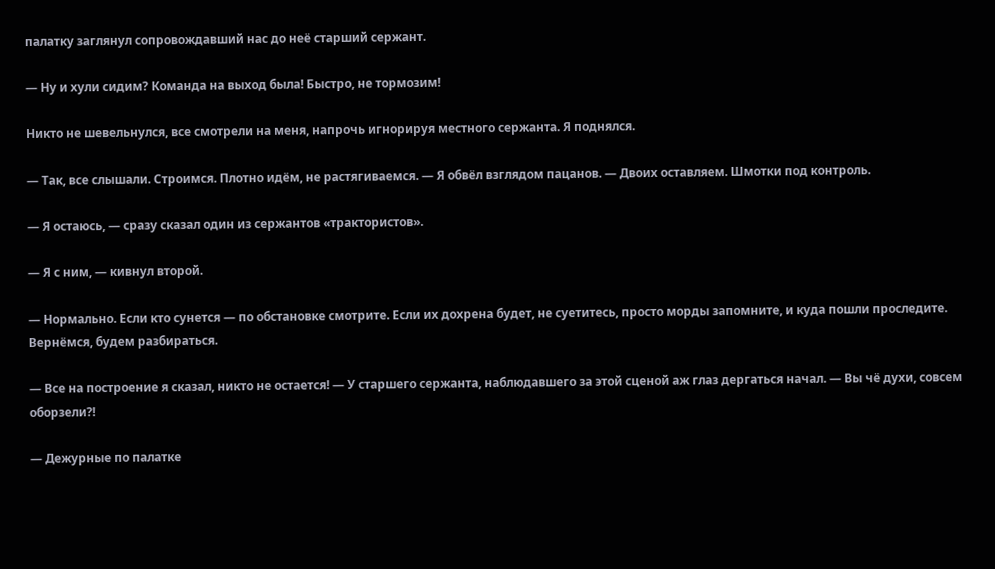палатку заглянул сопровождавший нас до неё старший сержант.

— Ну и хули сидим? Команда на выход была! Быстро, не тормозим!

Никто не шевельнулся, все смотрели на меня, напрочь игнорируя местного сержанта. Я поднялся.

— Так, все слышали. Строимся. Плотно идём, не растягиваемся. — Я обвёл взглядом пацанов. — Двоих оставляем. Шмотки под контроль.

— Я остаюсь, — сразу сказал один из сержантов «трактористов».

— Я с ним, — кивнул второй.

— Нормально. Если кто сунется — по обстановке смотрите. Если их дохрена будет, не суетитесь, просто морды запомните, и куда пошли проследите. Вернёмся, будем разбираться.

— Все на построение я сказал, никто не остается! — У старшего сержанта, наблюдавшего за этой сценой аж глаз дергаться начал. — Вы чё духи, совсем оборзели⁈

— Дежурные по палатке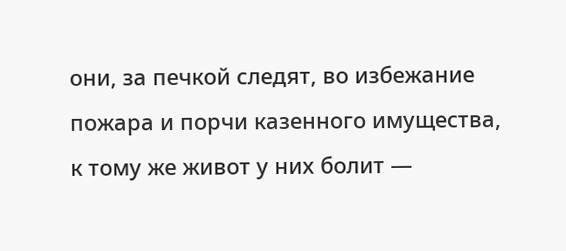они, за печкой следят, во избежание пожара и порчи казенного имущества, к тому же живот у них болит —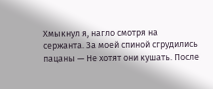Хмыкнул я, нагло смотря на сержанта. За моей спиной сгрудились пацаны — Не хотят они кушать. После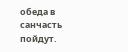обеда в санчасть пойдут.